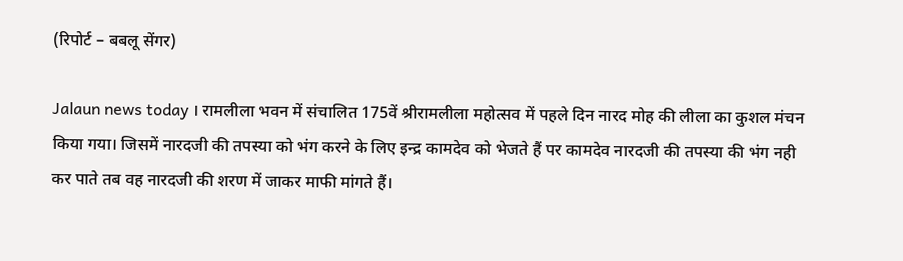(रिपोर्ट – बबलू सेंगर)

Jalaun news today । रामलीला भवन में संचालित 175वें श्रीरामलीला महोत्सव में पहले दिन नारद मोह की लीला का कुशल मंचन किया गया। जिसमें नारदजी की तपस्या को भंग करने के लिए इन्द्र कामदेव को भेजते हैं पर कामदेव नारदजी की तपस्या की भंग नही कर पाते तब वह नारदजी की शरण में जाकर माफी मांगते हैं।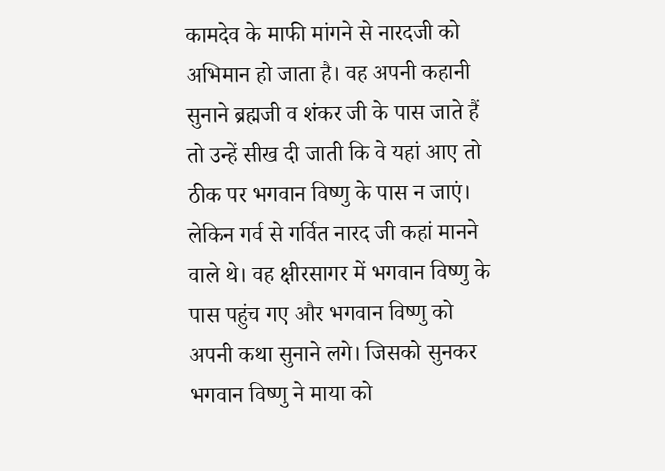कामदेव के माफी मांगने से नारदजी को अभिमान हो जाता है। वह अपनी कहानी सुनाने ब्रह्मजी व शंकर जी के पास जाते हैं तो उन्हें सीख दी जाती कि वे यहां आए तो ठीक पर भगवान विष्णु के पास न जाएं। लेकिन गर्व से गर्वित नारद जी कहां मानने वाले थे। वह क्षीरसागर में भगवान विष्णु के पास पहुंच गए और भगवान विष्णु को अपनी कथा सुनाने लगे। जिसको सुनकर भगवान विष्णु ने माया को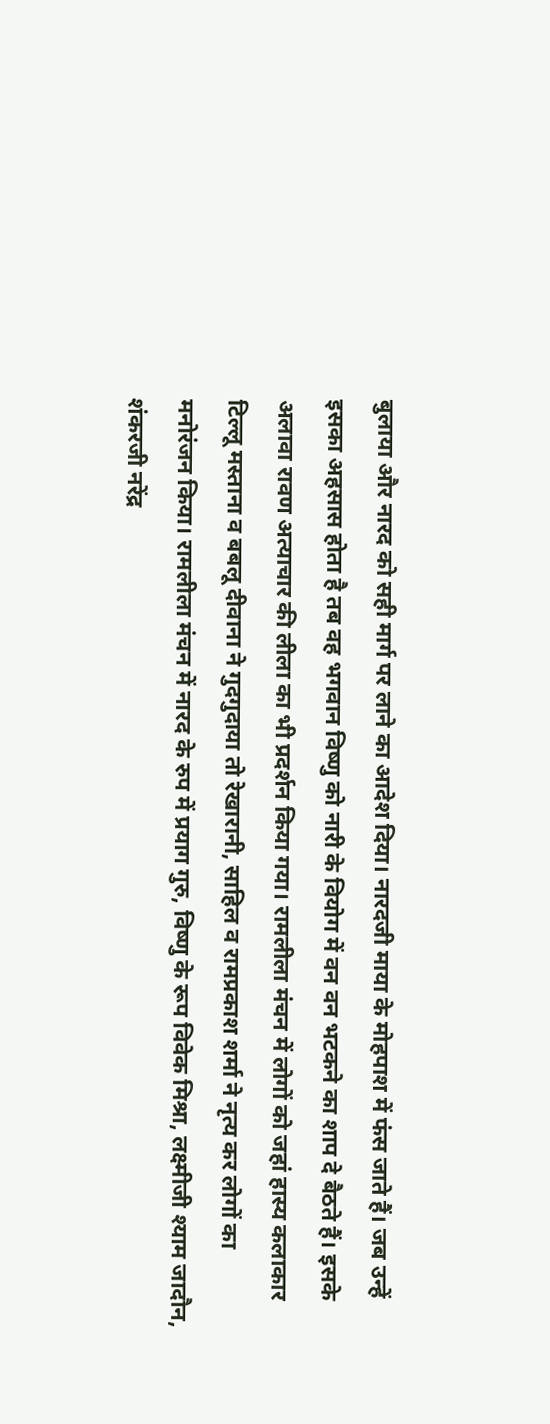बुलाया और नारद को सही मार्ग पर लाने का आदेश दिया। नारदजी माया के मोहपाश में फंस जाते हैं। जब उन्हें इसका अहसास होता है तब वह भगवान विष्णु को नारी के वियोग में वन वन भटकने का शाप दे बैठते हैं। इसके अलावा रावण अत्याचार की लीला का भी प्रदर्शन किया गया। रामलीला मंचन में लोगों को जहां हास्य कलाकार टिल्लू मस्ताना व बबलू दीवाना ने गुदगुदाया तो रेखारानी, साहिल व रामप्रकाश शर्मा ने नृत्य कर लोगों का मनोरंजन किया। रामलीला मंचन में नारद के रुप में प्रयाग गुरु, विष्णु के रूप विवेक मिश्रा, लक्ष्मीजी श्याम जादौन, शंकरजी नरेंद्र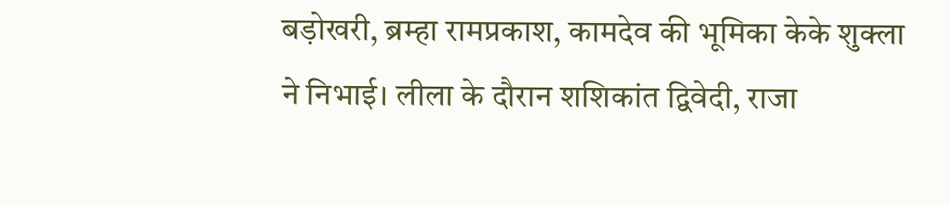बड़ोखरी, ब्रम्हा रामप्रकाश, कामदेव की भूमिका केके शुक्ला ने निभाई। लीला के दौरान शशिकांत द्विवेदी, राजा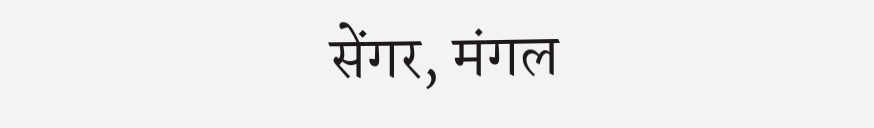सेंगर, मंगल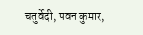चतुर्वेदी, पवन कुमार,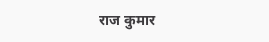राज कुमार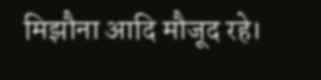मिझौना आदि मौजूद रहे।